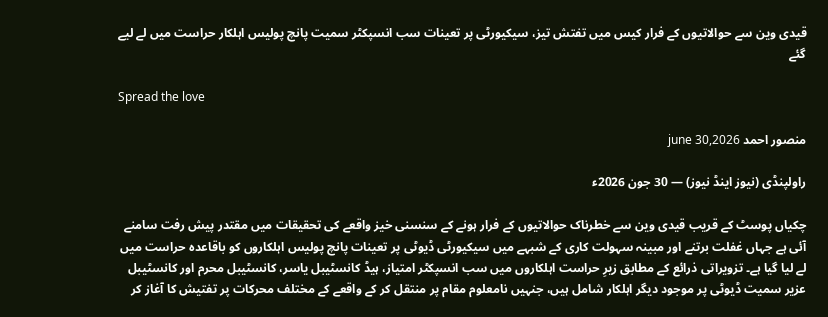قیدی وین سے حوالاتیوں کے فرار کیس میں تفتش تیز، سیکیورٹی پر تعینات سب انسپکٹر سمیت پانچ پولیس اہلکار حراست میں لے لیے گئے

Spread the love

منصور احمد june 30,2026

راولپنڈی (نیوز اینڈ نیوز) — 30 جون 2026ء

چکیاں پوسٹ کے قریب قیدی وین سے خطرناک حوالاتیوں کے فرار ہونے کے سنسنی خیز واقعے کی تحقیقات میں مقتدر پیش رفت سامنے آئی ہے جہاں غفلت برتنے اور مبینہ سہولت کاری کے شبہے میں سیکیورٹی ڈیوٹی پر تعینات پانچ پولیس اہلکاروں کو باقاعدہ حراست میں لے لیا گیا ہے۔ تزویراتی ذرائع کے مطابق زیرِ حراست اہلکاروں میں سب انسپکٹر امتیاز، ہیڈ کانسٹیبل یاسر، کانسٹیبل محرم اور کانسٹیبل عزیر سمیت ڈیوٹی پر موجود دیگر اہلکار شامل ہیں، جنہیں نامعلوم مقام پر منتقل کر کے واقعے کے مختلف محرکات پر تفتیش کا آغاز کر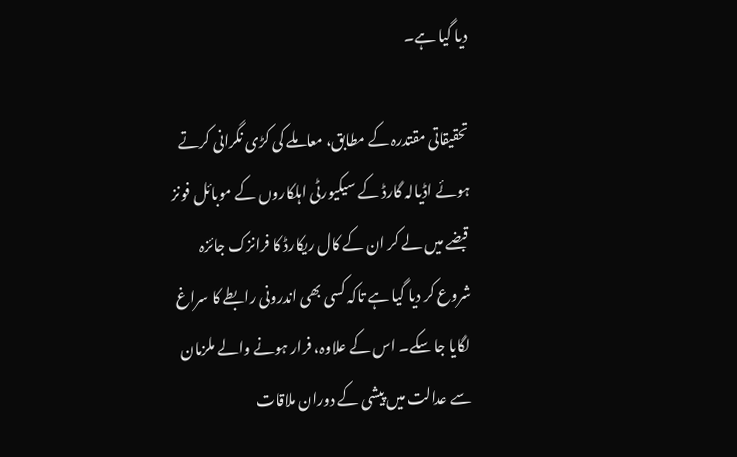دیا گیا ہے۔

تحقیقاتی مقتدرہ کے مطابق، معاملے کی کڑی نگرانی کرتے ہوئے اڈیالہ گارڈ کے سیکیورٹی اہلکاروں کے موبائل فونز قبضے میں لے کر ان کے کال ریکارڈ کا فرانزک جائزہ شروع کر دیا گیا ہے تاکہ کسی بھی اندرونی رابطے کا سراغ لگایا جا سکے۔ اس کے علاوہ، فرار ہونے والے ملزمان سے عدالت میں پیشی کے دوران ملاقات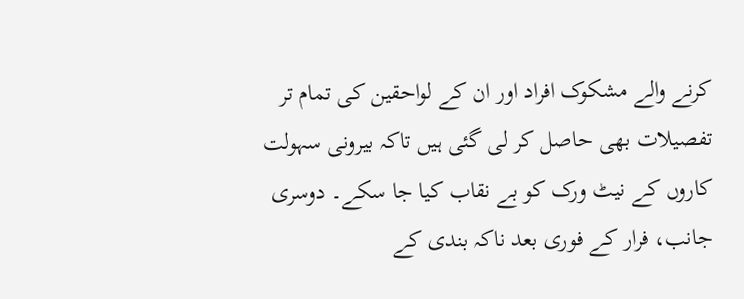کرنے والے مشکوک افراد اور ان کے لواحقین کی تمام تر تفصیلات بھی حاصل کر لی گئی ہیں تاکہ بیرونی سہولت کاروں کے نیٹ ورک کو بے نقاب کیا جا سکے۔ دوسری جانب، فرار کے فوری بعد ناکہ بندی کے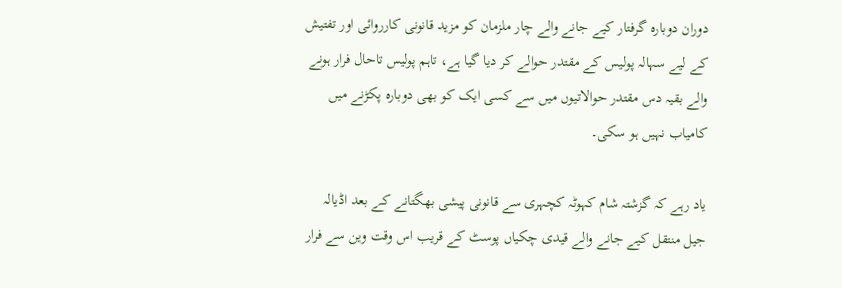دوران دوبارہ گرفتار کیے جانے والے چار ملزمان کو مزید قانونی کارروائی اور تفتیش کے لیے سہالہ پولیس کے مقتدر حوالے کر دیا گیا ہے، تاہم پولیس تاحال فرار ہونے والے بقیہ دس مقتدر حوالاتیوں میں سے کسی ایک کو بھی دوبارہ پکڑنے میں کامیاب نہیں ہو سکی۔

یاد رہے کہ گزشتہ شام کہوٹہ کچہری سے قانونی پیشی بھگتانے کے بعد اڈیالہ جیل منتقل کیے جانے والے قیدی چکیاں پوسٹ کے قریب اس وقت وین سے فرار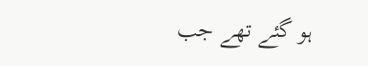ہو گئے تھے جب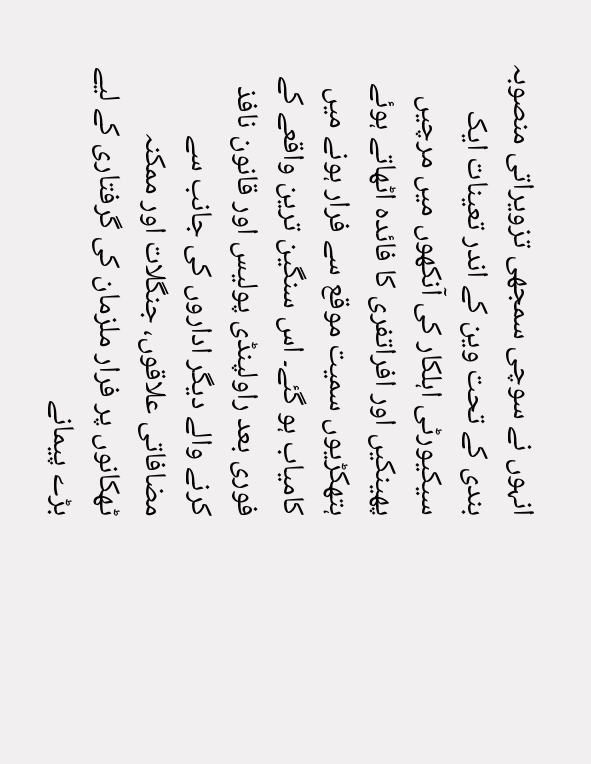انہوں نے سوچی سمجھی تزویراتی منصوبہ بندی کے تحت وین کے اندر تعینات ایک سیکیورٹی اہلکار کی آنکھوں میں مرچیں پھینکیں اور افراتفری کا فائدہ اٹھاتے ہوئے ہتھکڑیوں سمیت موقع سے فرار ہونے میں کامیاب ہو گئے۔ اس سنگین ترین واقعے کے فوری بعد راولپنڈی پولیس اور قانون نافذ کرنے والے دیگر اداروں کی جانب سے مضافاتی علاقوں، جنگلات اور ممکنہ ٹھکانوں پر فرار ملزمان کی گرفتاری کے لیے بڑے پیمانے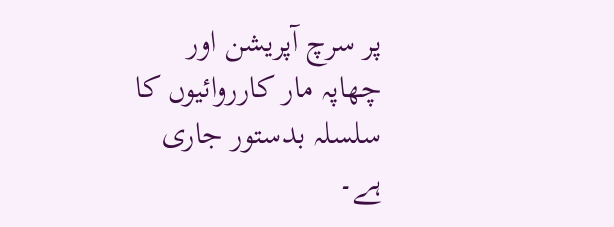پر سرچ آپریشن اور چھاپہ مار کارروائیوں کا سلسلہ بدستور جاری ہے۔